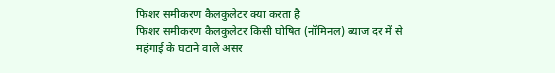फिशर समीकरण कैलकुलेटर क्या करता है
फिशर समीकरण कैलकुलेटर किसी घोषित (नॉमिनल) ब्याज दर में से महंगाई के घटाने वाले असर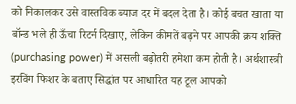को निकालकर उसे वास्तविक ब्याज दर में बदल देता है। कोई बचत खाता या बॉन्ड भले ही ऊँचा रिटर्न दिखाए, लेकिन कीमतें बढ़ने पर आपकी क्रय शक्ति (purchasing power) में असली बढ़ोतरी हमेशा कम होती है। अर्थशास्त्री इरविंग फिशर के बताए सिद्धांत पर आधारित यह टूल आपको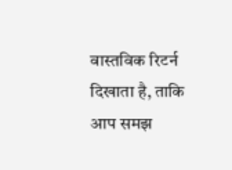वास्तविक रिटर्न दिखाता है, ताकि आप समझ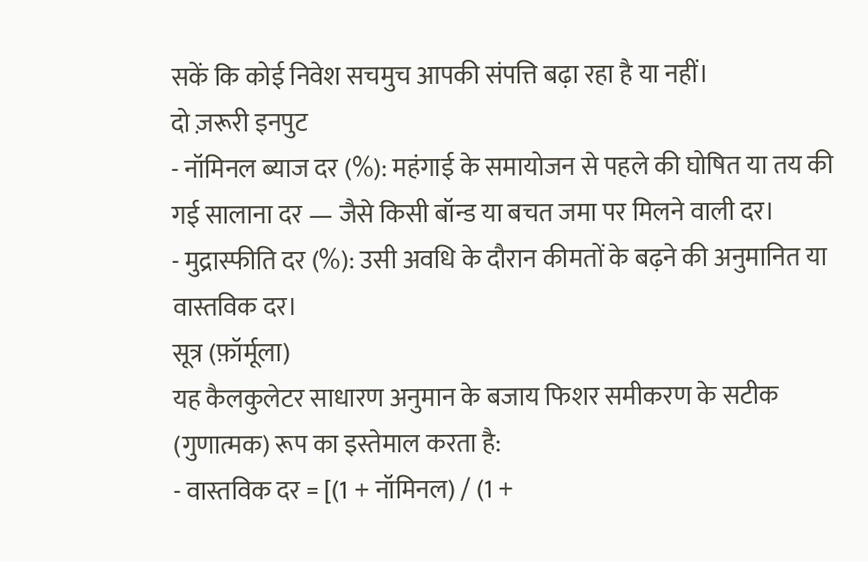सकें कि कोई निवेश सचमुच आपकी संपत्ति बढ़ा रहा है या नहीं।
दो ज़रूरी इनपुट
- नॉमिनल ब्याज दर (%): महंगाई के समायोजन से पहले की घोषित या तय की गई सालाना दर — जैसे किसी बॉन्ड या बचत जमा पर मिलने वाली दर।
- मुद्रास्फीति दर (%): उसी अवधि के दौरान कीमतों के बढ़ने की अनुमानित या वास्तविक दर।
सूत्र (फ़ॉर्मूला)
यह कैलकुलेटर साधारण अनुमान के बजाय फिशर समीकरण के सटीक (गुणात्मक) रूप का इस्तेमाल करता है:
- वास्तविक दर = [(1 + नॉमिनल) / (1 +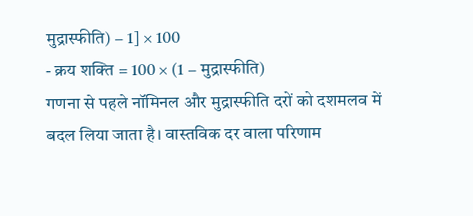मुद्रास्फीति) − 1] × 100
- क्रय शक्ति = 100 × (1 − मुद्रास्फीति)
गणना से पहले नॉमिनल और मुद्रास्फीति दरों को दशमलव में बदल लिया जाता है। वास्तविक दर वाला परिणाम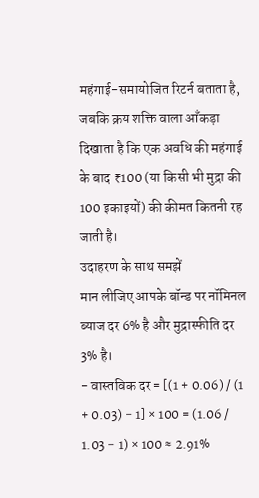महंगाई-समायोजित रिटर्न बताता है, जबकि क्रय शक्ति वाला आँकड़ा दिखाता है कि एक अवधि की महंगाई के बाद ₹100 (या किसी भी मुद्रा की 100 इकाइयों) की कीमत कितनी रह जाती है।
उदाहरण के साथ समझें
मान लीजिए आपके बॉन्ड पर नॉमिनल ब्याज दर 6% है और मुद्रास्फीति दर 3% है।
- वास्तविक दर = [(1 + 0.06) / (1 + 0.03) − 1] × 100 = (1.06 / 1.03 − 1) × 100 ≈ 2.91%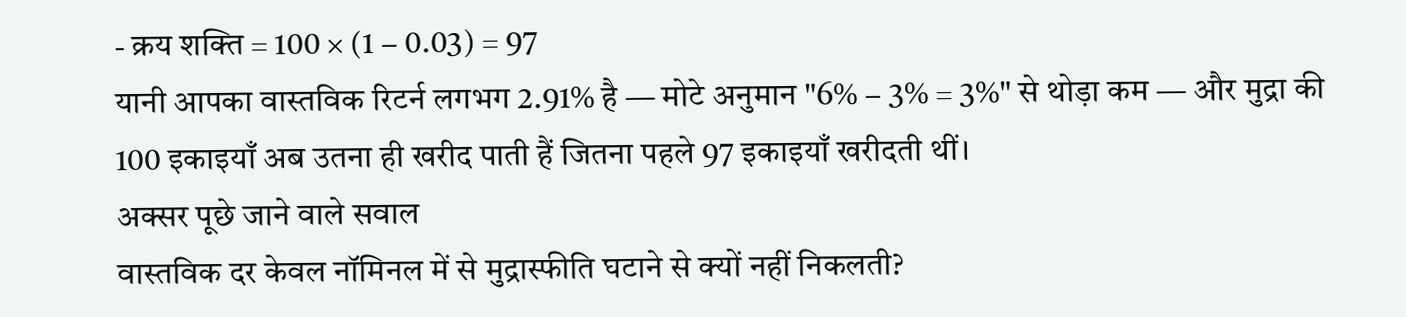- क्रय शक्ति = 100 × (1 − 0.03) = 97
यानी आपका वास्तविक रिटर्न लगभग 2.91% है — मोटे अनुमान "6% − 3% = 3%" से थोड़ा कम — और मुद्रा की 100 इकाइयाँ अब उतना ही खरीद पाती हैं जितना पहले 97 इकाइयाँ खरीदती थीं।
अक्सर पूछे जाने वाले सवाल
वास्तविक दर केवल नॉमिनल में से मुद्रास्फीति घटाने से क्यों नहीं निकलती?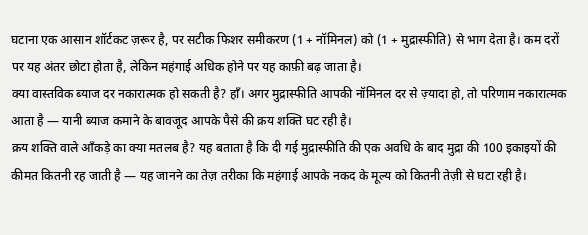घटाना एक आसान शॉर्टकट ज़रूर है, पर सटीक फिशर समीकरण (1 + नॉमिनल) को (1 + मुद्रास्फीति) से भाग देता है। कम दरों पर यह अंतर छोटा होता है, लेकिन महंगाई अधिक होने पर यह काफ़ी बढ़ जाता है।
क्या वास्तविक ब्याज दर नकारात्मक हो सकती है? हाँ। अगर मुद्रास्फीति आपकी नॉमिनल दर से ज़्यादा हो, तो परिणाम नकारात्मक आता है — यानी ब्याज कमाने के बावजूद आपके पैसे की क्रय शक्ति घट रही है।
क्रय शक्ति वाले आँकड़े का क्या मतलब है? यह बताता है कि दी गई मुद्रास्फीति की एक अवधि के बाद मुद्रा की 100 इकाइयों की कीमत कितनी रह जाती है — यह जानने का तेज़ तरीका कि महंगाई आपके नकद के मूल्य को कितनी तेज़ी से घटा रही है।